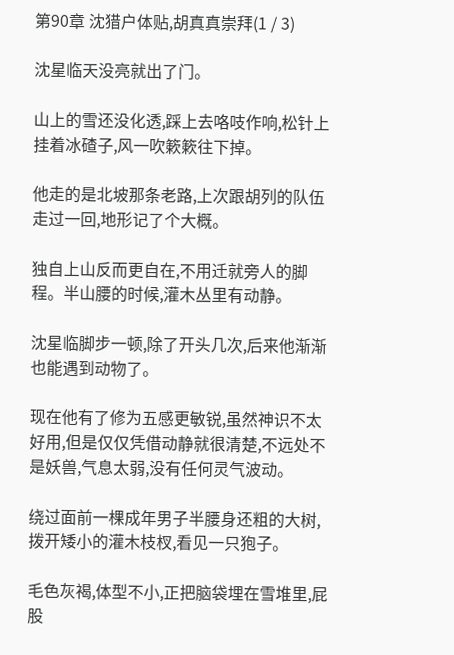第90章 沈猎户体贴,胡真真崇拜(1 / 3)

沈星临天没亮就出了门。

山上的雪还没化透,踩上去咯吱作响,松针上挂着冰碴子,风一吹簌簌往下掉。

他走的是北坡那条老路,上次跟胡列的队伍走过一回,地形记了个大概。

独自上山反而更自在,不用迁就旁人的脚程。半山腰的时候,灌木丛里有动静。

沈星临脚步一顿,除了开头几次,后来他渐渐也能遇到动物了。

现在他有了修为五感更敏锐,虽然神识不太好用,但是仅仅凭借动静就很清楚,不远处不是妖兽,气息太弱,没有任何灵气波动。

绕过面前一棵成年男子半腰身还粗的大树,拨开矮小的灌木枝杈,看见一只狍子。

毛色灰褐,体型不小,正把脑袋埋在雪堆里,屁股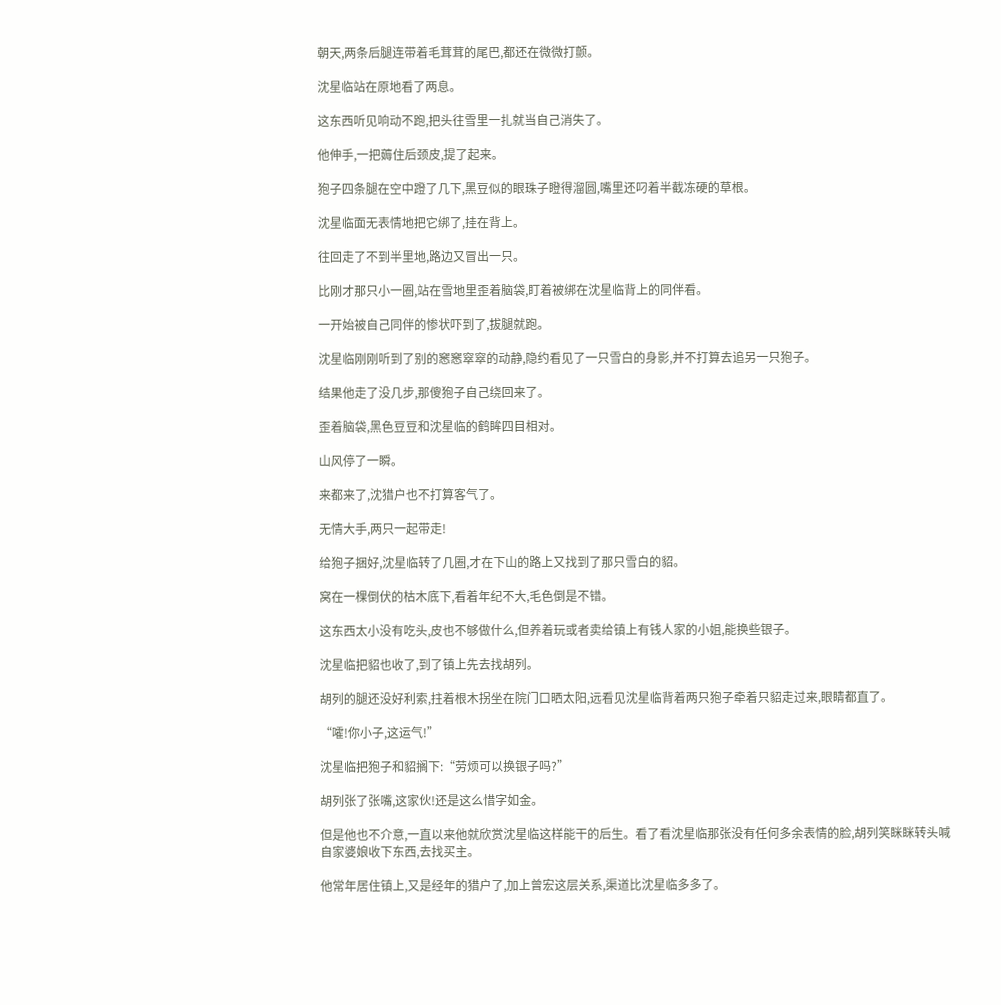朝天,两条后腿连带着毛茸茸的尾巴,都还在微微打颤。

沈星临站在原地看了两息。

这东西听见响动不跑,把头往雪里一扎就当自己消失了。

他伸手,一把薅住后颈皮,提了起来。

狍子四条腿在空中蹬了几下,黑豆似的眼珠子瞪得溜圆,嘴里还叼着半截冻硬的草根。

沈星临面无表情地把它绑了,挂在背上。

往回走了不到半里地,路边又冒出一只。

比刚才那只小一圈,站在雪地里歪着脑袋,盯着被绑在沈星临背上的同伴看。

一开始被自己同伴的惨状吓到了,拔腿就跑。

沈星临刚刚听到了别的窸窸窣窣的动静,隐约看见了一只雪白的身影,并不打算去追另一只狍子。

结果他走了没几步,那傻狍子自己绕回来了。

歪着脑袋,黑色豆豆和沈星临的鹤眸四目相对。

山风停了一瞬。

来都来了,沈猎户也不打算客气了。

无情大手,两只一起带走!

给狍子捆好,沈星临转了几圈,才在下山的路上又找到了那只雪白的貂。

窝在一棵倒伏的枯木底下,看着年纪不大,毛色倒是不错。

这东西太小没有吃头,皮也不够做什么,但养着玩或者卖给镇上有钱人家的小姐,能换些银子。

沈星临把貂也收了,到了镇上先去找胡列。

胡列的腿还没好利索,拄着根木拐坐在院门口晒太阳,远看见沈星临背着两只狍子牵着只貂走过来,眼睛都直了。

“嚯!你小子,这运气!”

沈星临把狍子和貂搁下:“劳烦可以换银子吗?”

胡列张了张嘴,这家伙!还是这么惜字如金。

但是他也不介意,一直以来他就欣赏沈星临这样能干的后生。看了看沈星临那张没有任何多余表情的脸,胡列笑眯眯转头喊自家婆娘收下东西,去找买主。

他常年居住镇上,又是经年的猎户了,加上曾宏这层关系,渠道比沈星临多多了。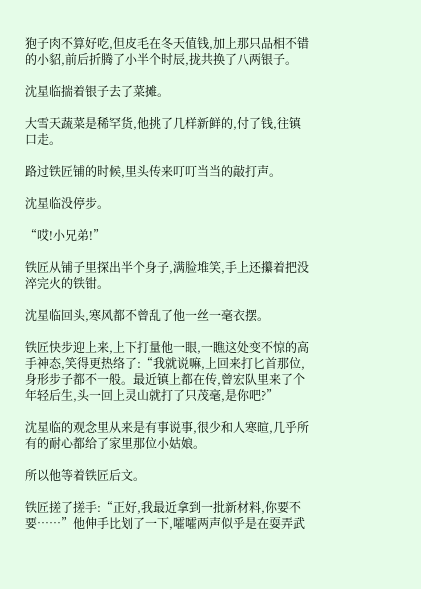狍子肉不算好吃,但皮毛在冬天值钱,加上那只品相不错的小貂,前后折腾了小半个时辰,拢共换了八两银子。

沈星临揣着银子去了菜摊。

大雪天蔬菜是稀罕货,他挑了几样新鲜的,付了钱,往镇口走。

路过铁匠铺的时候,里头传来叮叮当当的敲打声。

沈星临没停步。

“哎!小兄弟!”

铁匠从铺子里探出半个身子,满脸堆笑,手上还攥着把没淬完火的铁钳。

沈星临回头,寒风都不曾乱了他一丝一毫衣摆。

铁匠快步迎上来,上下打量他一眼,一瞧这处变不惊的高手神态,笑得更热络了:“我就说嘛,上回来打匕首那位,身形步子都不一般。最近镇上都在传,曾宏队里来了个年轻后生,头一回上灵山就打了只茂毫,是你吧?”

沈星临的观念里从来是有事说事,很少和人寒暄,几乎所有的耐心都给了家里那位小姑娘。

所以他等着铁匠后文。

铁匠搓了搓手:“正好,我最近拿到一批新材料,你要不要……”他伸手比划了一下,嚯嚯两声似乎是在耍弄武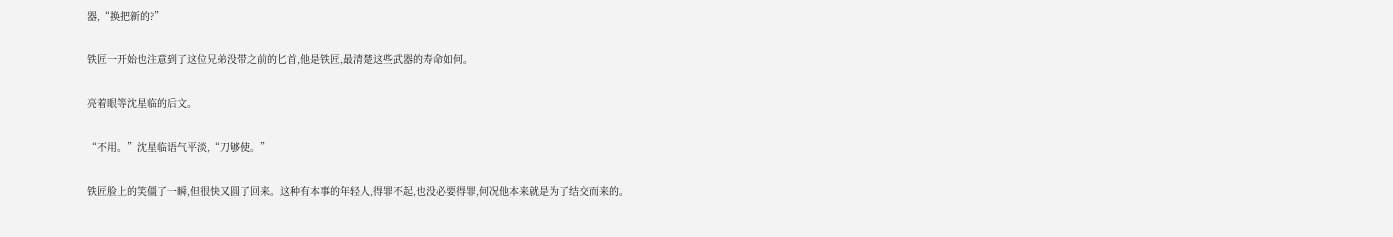器,“换把新的?”

铁匠一开始也注意到了这位兄弟没带之前的匕首,他是铁匠,最清楚这些武器的寿命如何。

亮着眼等沈星临的后文。

“不用。”沈星临语气平淡,“刀够使。”

铁匠脸上的笑僵了一瞬,但很快又圆了回来。这种有本事的年轻人,得罪不起,也没必要得罪,何况他本来就是为了结交而来的。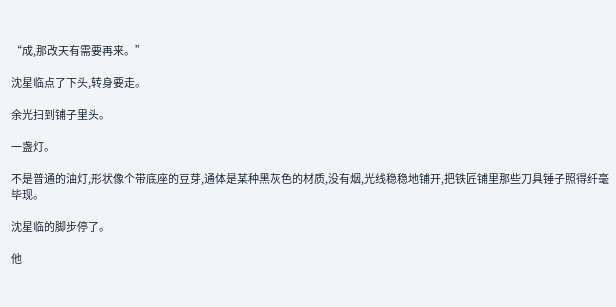“成,那改天有需要再来。”

沈星临点了下头,转身要走。

余光扫到铺子里头。

一盏灯。

不是普通的油灯,形状像个带底座的豆芽,通体是某种黑灰色的材质,没有烟,光线稳稳地铺开,把铁匠铺里那些刀具锤子照得纤毫毕现。

沈星临的脚步停了。

他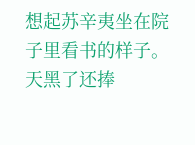想起苏辛夷坐在院子里看书的样子。天黑了还捧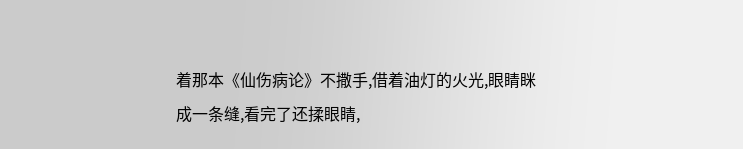着那本《仙伤病论》不撒手,借着油灯的火光,眼睛眯成一条缝,看完了还揉眼睛,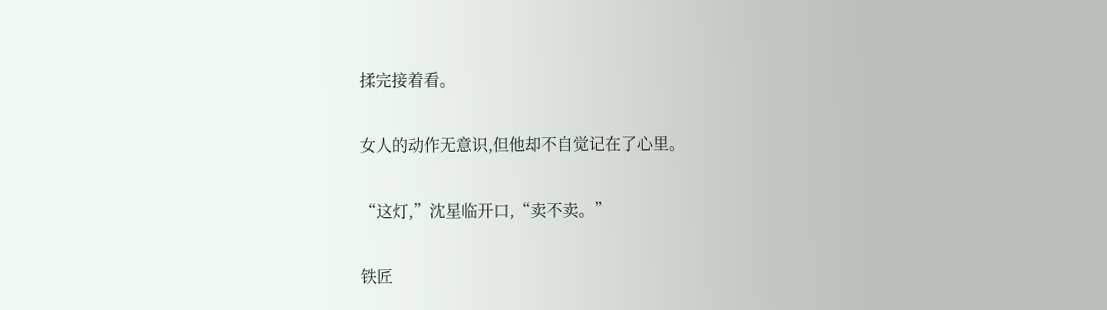揉完接着看。

女人的动作无意识,但他却不自觉记在了心里。

“这灯,”沈星临开口,“卖不卖。”

铁匠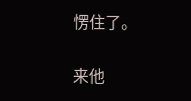愣住了。

来他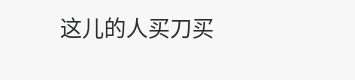这儿的人买刀买